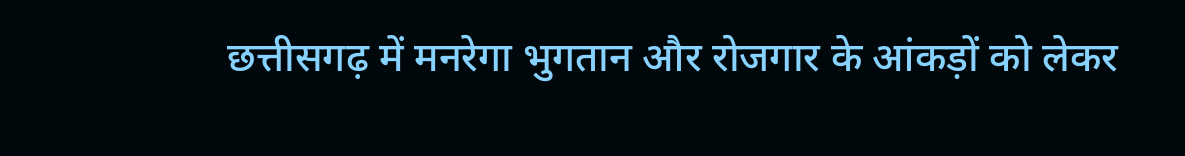छत्तीसगढ़ में मनरेगा भुगतान और रोजगार के आंकड़ों को लेकर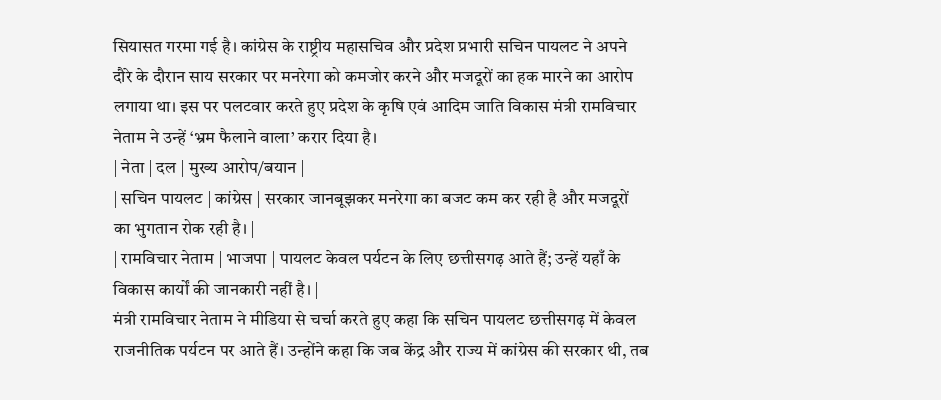सियासत गरमा गई है। कांग्रेस के राष्ट्रीय महासचिव और प्रदेश प्रभारी सचिन पायलट ने अपने दौरे के दौरान साय सरकार पर मनरेगा को कमजोर करने और मजदूरों का हक मारने का आरोप लगाया था। इस पर पलटवार करते हुए प्रदेश के कृषि एवं आदिम जाति विकास मंत्री रामविचार नेताम ने उन्हें ‘भ्रम फैलाने वाला’ करार दिया है।
| नेता | दल | मुख्य आरोप/बयान |
| सचिन पायलट | कांग्रेस | सरकार जानबूझकर मनरेगा का बजट कम कर रही है और मजदूरों का भुगतान रोक रही है। |
| रामविचार नेताम | भाजपा | पायलट केवल पर्यटन के लिए छत्तीसगढ़ आते हैं; उन्हें यहाँ के विकास कार्यों की जानकारी नहीं है। |
मंत्री रामविचार नेताम ने मीडिया से चर्चा करते हुए कहा कि सचिन पायलट छत्तीसगढ़ में केवल राजनीतिक पर्यटन पर आते हैं। उन्होंने कहा कि जब केंद्र और राज्य में कांग्रेस की सरकार थी, तब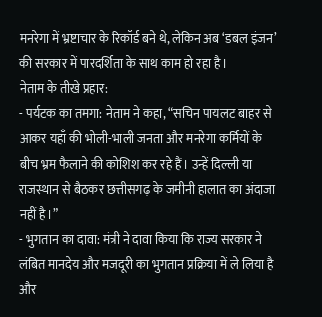मनरेगा में भ्रष्टाचार के रिकॉर्ड बने थे, लेकिन अब ‘डबल इंजन’ की सरकार में पारदर्शिता के साथ काम हो रहा है।
नेताम के तीखे प्रहार:
- पर्यटक का तमगा: नेताम ने कहा, “सचिन पायलट बाहर से आकर यहाँ की भोली-भाली जनता और मनरेगा कर्मियों के बीच भ्रम फैलाने की कोशिश कर रहे हैं। उन्हें दिल्ली या राजस्थान से बैठकर छत्तीसगढ़ के जमीनी हालात का अंदाजा नहीं है।”
- भुगतान का दावा: मंत्री ने दावा किया कि राज्य सरकार ने लंबित मानदेय और मजदूरी का भुगतान प्रक्रिया में ले लिया है और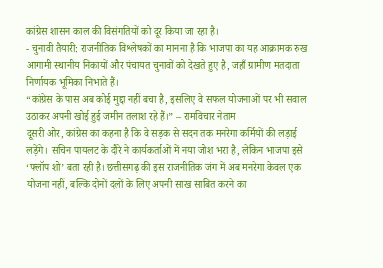कांग्रेस शासन काल की विसंगतियों को दूर किया जा रहा है।
- चुनावी तैयारी: राजनीतिक विश्लेषकों का मानना है कि भाजपा का यह आक्रामक रुख आगामी स्थानीय निकायों और पंचायत चुनावों को देखते हुए है, जहाँ ग्रामीण मतदाता निर्णायक भूमिका निभाते हैं।
“कांग्रेस के पास अब कोई मुद्दा नहीं बचा है, इसलिए वे सफल योजनाओं पर भी सवाल उठाकर अपनी खोई हुई जमीन तलाश रहे हैं।” – रामविचार नेताम
दूसरी ओर, कांग्रेस का कहना है कि वे सड़क से सदन तक मनरेगा कर्मियों की लड़ाई लड़ेंगे। सचिन पायलट के दौरे ने कार्यकर्ताओं में नया जोश भरा है, लेकिन भाजपा इसे ‘फ्लॉप शो’ बता रही है। छत्तीसगढ़ की इस राजनीतिक जंग में अब मनरेगा केवल एक योजना नहीं, बल्कि दोनों दलों के लिए अपनी साख साबित करने का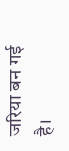जरिया बन गई है।